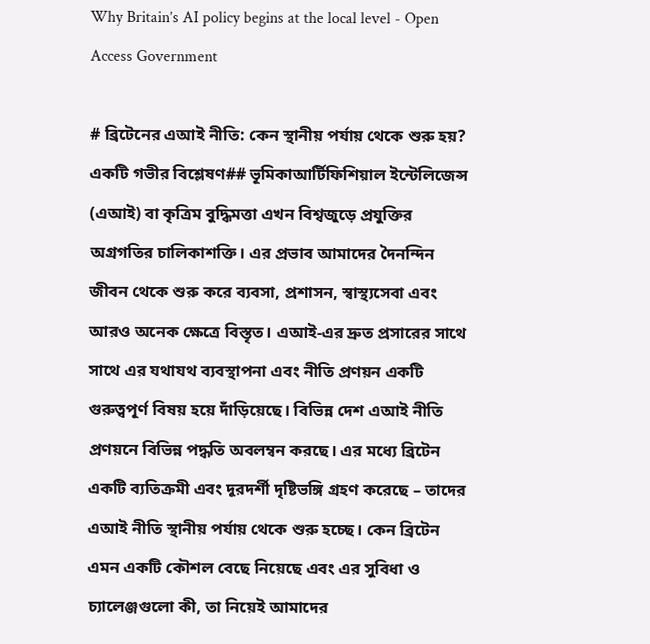Why Britain’s AI policy begins at the local level - Open Access Government

# ব্রিটেনের এআই নীতি: কেন স্থানীয় পর্যায় থেকে শুরু হয়? একটি গভীর বিশ্লেষণ## ভূমিকাআর্টিফিশিয়াল ইন্টেলিজেন্স (এআই) বা কৃত্রিম বুদ্ধিমত্তা এখন বিশ্বজুড়ে প্রযুক্তির অগ্রগতির চালিকাশক্তি। এর প্রভাব আমাদের দৈনন্দিন জীবন থেকে শুরু করে ব্যবসা, প্রশাসন, স্বাস্থ্যসেবা এবং আরও অনেক ক্ষেত্রে বিস্তৃত। এআই-এর দ্রুত প্রসারের সাথে সাথে এর যথাযথ ব্যবস্থাপনা এবং নীতি প্রণয়ন একটি গুরুত্বপূর্ণ বিষয় হয়ে দাঁড়িয়েছে। বিভিন্ন দেশ এআই নীতি প্রণয়নে বিভিন্ন পদ্ধতি অবলম্বন করছে। এর মধ্যে ব্রিটেন একটি ব্যতিক্রমী এবং দূরদর্শী দৃষ্টিভঙ্গি গ্রহণ করেছে – তাদের এআই নীতি স্থানীয় পর্যায় থেকে শুরু হচ্ছে। কেন ব্রিটেন এমন একটি কৌশল বেছে নিয়েছে এবং এর সুবিধা ও চ্যালেঞ্জগুলো কী, তা নিয়েই আমাদের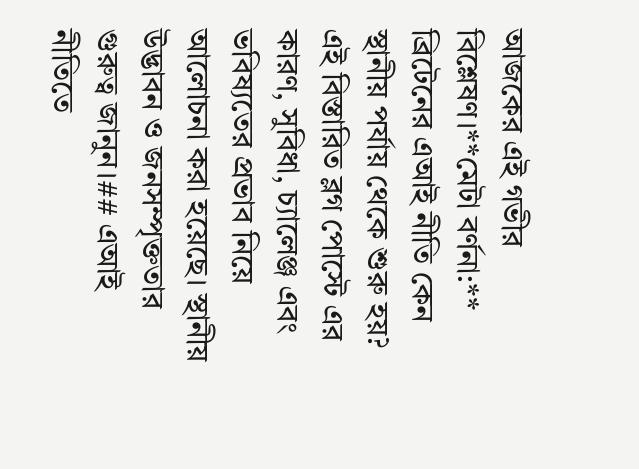আজকের এই গভীর বিশ্লেষণ।**মেটা বর্ণনা:** ব্রিটেনের এআই নীতি কেন স্থানীয় পর্যায় থেকে শুরু হয়? এই বিস্তারিত ব্লগ পোস্টে এর কারণ, সুবিধা, চ্যালেঞ্জ এবং ভবিষ্যতের প্রভাব নিয়ে আলোচনা করা হয়েছে। স্থানীয় উদ্ভাবন ও জনসম্পৃক্ততার গুরুত্ব জানুন।## এআই নীতিতে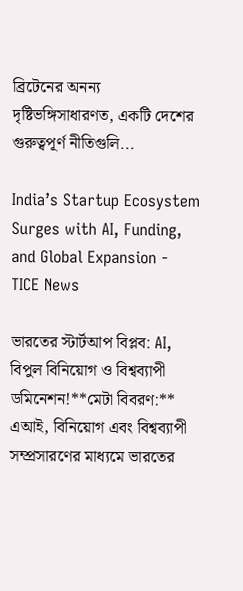ব্রিটেনের অনন্য দৃষ্টিভঙ্গিসাধারণত, একটি দেশের গুরুত্বপূর্ণ নীতিগুলি...

India’s Startup Ecosystem Surges with AI, Funding, and Global Expansion - TICE News

ভারতের স্টার্টআপ বিপ্লব: AI, বিপুল বিনিয়োগ ও বিশ্বব্যাপী ডমিনেশন!**মেটা বিবরণ:** এআই, বিনিয়োগ এবং বিশ্বব্যাপী সম্প্রসারণের মাধ্যমে ভারতের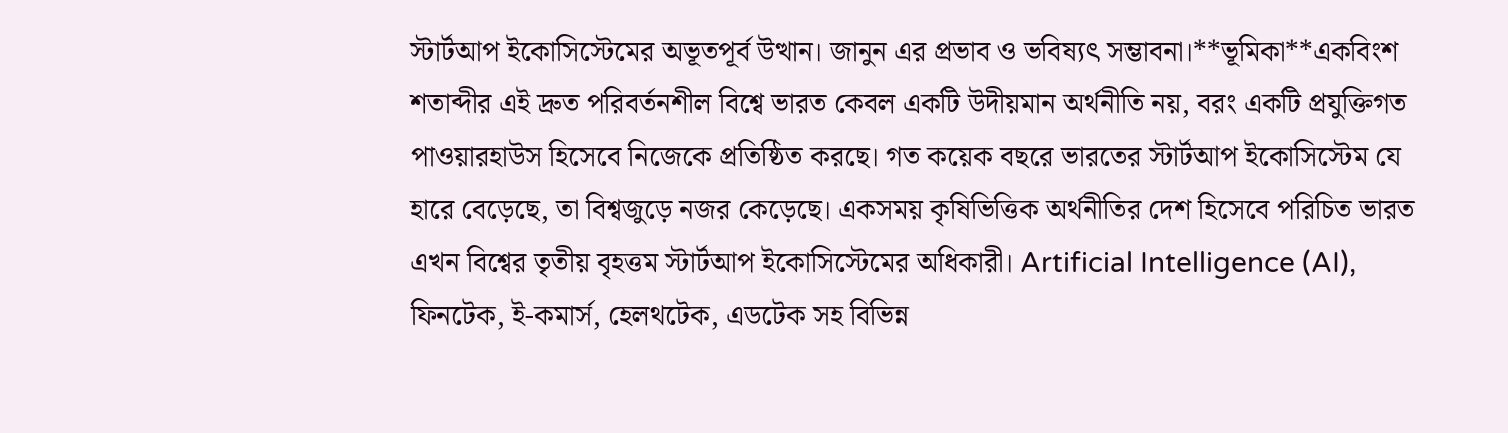স্টার্টআপ ইকোসিস্টেমের অভূতপূর্ব উত্থান। জানুন এর প্রভাব ও ভবিষ্যৎ সম্ভাবনা।**ভূমিকা**একবিংশ শতাব্দীর এই দ্রুত পরিবর্তনশীল বিশ্বে ভারত কেবল একটি উদীয়মান অর্থনীতি নয়, বরং একটি প্রযুক্তিগত পাওয়ারহাউস হিসেবে নিজেকে প্রতিষ্ঠিত করছে। গত কয়েক বছরে ভারতের স্টার্টআপ ইকোসিস্টেম যে হারে বেড়েছে, তা বিশ্বজুড়ে নজর কেড়েছে। একসময় কৃষিভিত্তিক অর্থনীতির দেশ হিসেবে পরিচিত ভারত এখন বিশ্বের তৃতীয় বৃহত্তম স্টার্টআপ ইকোসিস্টেমের অধিকারী। Artificial Intelligence (AI), ফিনটেক, ই-কমার্স, হেলথটেক, এডটেক সহ বিভিন্ন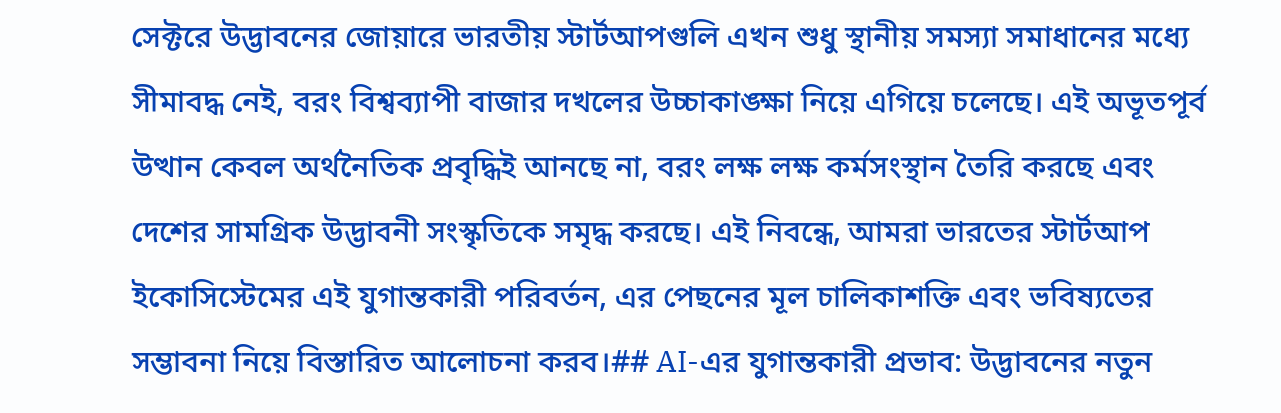সেক্টরে উদ্ভাবনের জোয়ারে ভারতীয় স্টার্টআপগুলি এখন শুধু স্থানীয় সমস্যা সমাধানের মধ্যে সীমাবদ্ধ নেই, বরং বিশ্বব্যাপী বাজার দখলের উচ্চাকাঙ্ক্ষা নিয়ে এগিয়ে চলেছে। এই অভূতপূর্ব উত্থান কেবল অর্থনৈতিক প্রবৃদ্ধিই আনছে না, বরং লক্ষ লক্ষ কর্মসংস্থান তৈরি করছে এবং দেশের সামগ্রিক উদ্ভাবনী সংস্কৃতিকে সমৃদ্ধ করছে। এই নিবন্ধে, আমরা ভারতের স্টার্টআপ ইকোসিস্টেমের এই যুগান্তকারী পরিবর্তন, এর পেছনের মূল চালিকাশক্তি এবং ভবিষ্যতের সম্ভাবনা নিয়ে বিস্তারিত আলোচনা করব।## AI-এর যুগান্তকারী প্রভাব: উদ্ভাবনের নতুন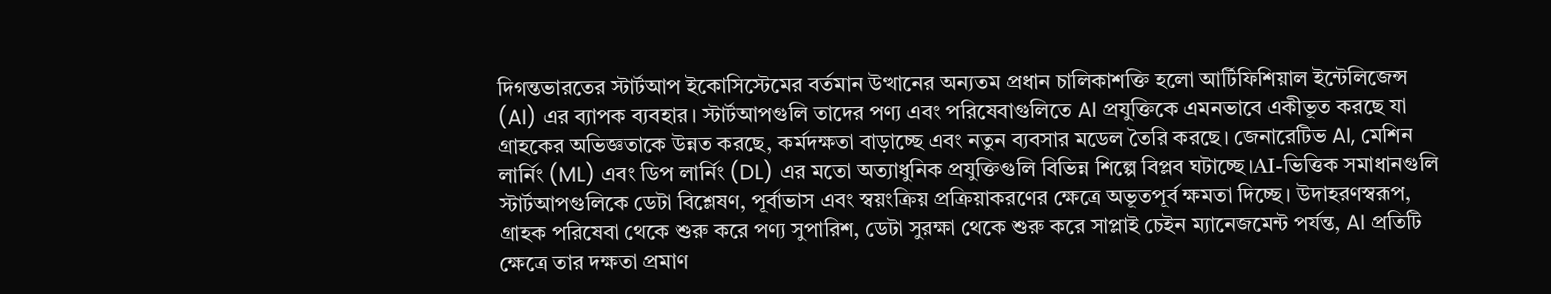দিগন্তভারতের স্টার্টআপ ইকোসিস্টেমের বর্তমান উত্থানের অন্যতম প্রধান চালিকাশক্তি হলো আর্টিফিশিয়াল ইন্টেলিজেন্স (AI) এর ব্যাপক ব্যবহার। স্টার্টআপগুলি তাদের পণ্য এবং পরিষেবাগুলিতে AI প্রযুক্তিকে এমনভাবে একীভূত করছে যা গ্রাহকের অভিজ্ঞতাকে উন্নত করছে, কর্মদক্ষতা বাড়াচ্ছে এবং নতুন ব্যবসার মডেল তৈরি করছে। জেনারেটিভ AI, মেশিন লার্নিং (ML) এবং ডিপ লার্নিং (DL) এর মতো অত্যাধুনিক প্রযুক্তিগুলি বিভিন্ন শিল্পে বিপ্লব ঘটাচ্ছে।AI-ভিত্তিক সমাধানগুলি স্টার্টআপগুলিকে ডেটা বিশ্লেষণ, পূর্বাভাস এবং স্বয়ংক্রিয় প্রক্রিয়াকরণের ক্ষেত্রে অভূতপূর্ব ক্ষমতা দিচ্ছে। উদাহরণস্বরূপ, গ্রাহক পরিষেবা থেকে শুরু করে পণ্য সুপারিশ, ডেটা সুরক্ষা থেকে শুরু করে সাপ্লাই চেইন ম্যানেজমেন্ট পর্যন্ত, AI প্রতিটি ক্ষেত্রে তার দক্ষতা প্রমাণ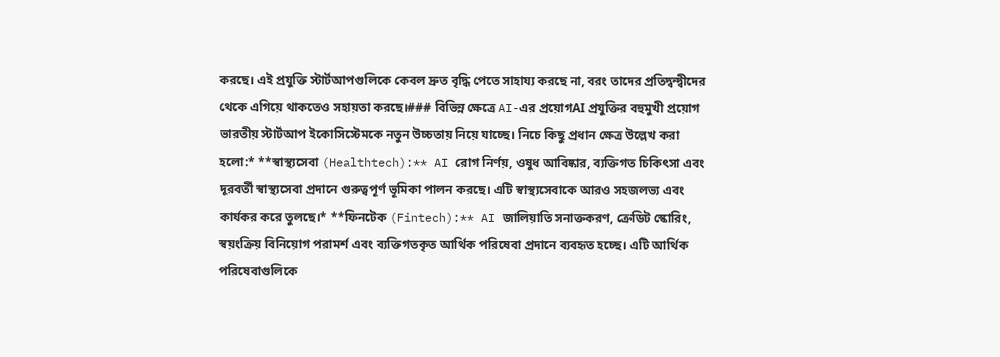করছে। এই প্রযুক্তি স্টার্টআপগুলিকে কেবল দ্রুত বৃদ্ধি পেতে সাহায্য করছে না, বরং তাদের প্রতিদ্বন্দ্বীদের থেকে এগিয়ে থাকতেও সহায়তা করছে।### বিভিন্ন ক্ষেত্রে AI-এর প্রয়োগAI প্রযুক্তির বহুমুখী প্রয়োগ ভারতীয় স্টার্টআপ ইকোসিস্টেমকে নতুন উচ্চতায় নিয়ে যাচ্ছে। নিচে কিছু প্রধান ক্ষেত্র উল্লেখ করা হলো:* **স্বাস্থ্যসেবা (Healthtech):** AI রোগ নির্ণয়, ওষুধ আবিষ্কার, ব্যক্তিগত চিকিৎসা এবং দূরবর্তী স্বাস্থ্যসেবা প্রদানে গুরুত্বপূর্ণ ভূমিকা পালন করছে। এটি স্বাস্থ্যসেবাকে আরও সহজলভ্য এবং কার্যকর করে তুলছে।* **ফিনটেক (Fintech):** AI জালিয়াতি সনাক্তকরণ, ক্রেডিট স্কোরিং, স্বয়ংক্রিয় বিনিয়োগ পরামর্শ এবং ব্যক্তিগতকৃত আর্থিক পরিষেবা প্রদানে ব্যবহৃত হচ্ছে। এটি আর্থিক পরিষেবাগুলিকে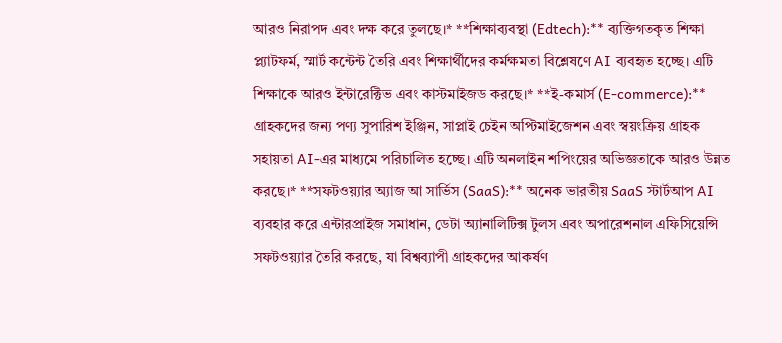আরও নিরাপদ এবং দক্ষ করে তুলছে।* **শিক্ষাব্যবস্থা (Edtech):** ব্যক্তিগতকৃত শিক্ষা প্ল্যাটফর্ম, স্মার্ট কন্টেন্ট তৈরি এবং শিক্ষার্থীদের কর্মক্ষমতা বিশ্লেষণে AI ব্যবহৃত হচ্ছে। এটি শিক্ষাকে আরও ইন্টারেক্টিভ এবং কাস্টমাইজড করছে।* **ই-কমার্স (E-commerce):** গ্রাহকদের জন্য পণ্য সুপারিশ ইঞ্জিন, সাপ্লাই চেইন অপ্টিমাইজেশন এবং স্বয়ংক্রিয় গ্রাহক সহায়তা AI-এর মাধ্যমে পরিচালিত হচ্ছে। এটি অনলাইন শপিংয়ের অভিজ্ঞতাকে আরও উন্নত করছে।* **সফটওয়্যার অ্যাজ আ সার্ভিস (SaaS):** অনেক ভারতীয় SaaS স্টার্টআপ AI ব্যবহার করে এন্টারপ্রাইজ সমাধান, ডেটা অ্যানালিটিক্স টুলস এবং অপারেশনাল এফিসিয়েন্সি সফটওয়্যার তৈরি করছে, যা বিশ্বব্যাপী গ্রাহকদের আকর্ষণ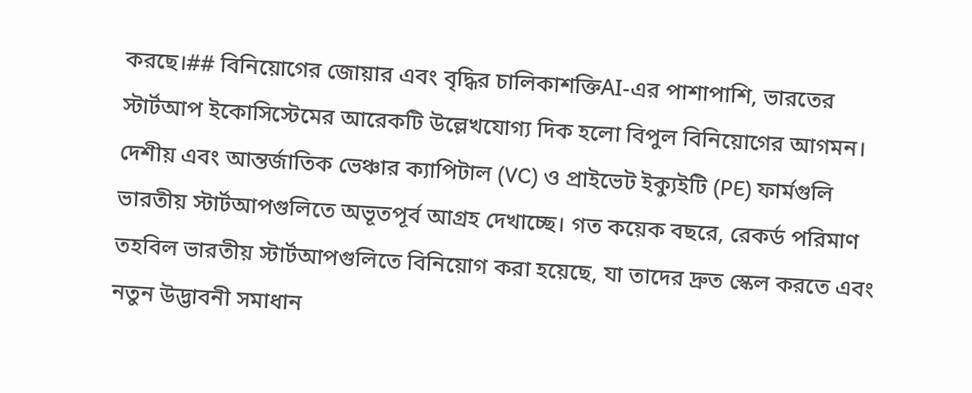করছে।## বিনিয়োগের জোয়ার এবং বৃদ্ধির চালিকাশক্তিAI-এর পাশাপাশি, ভারতের স্টার্টআপ ইকোসিস্টেমের আরেকটি উল্লেখযোগ্য দিক হলো বিপুল বিনিয়োগের আগমন। দেশীয় এবং আন্তর্জাতিক ভেঞ্চার ক্যাপিটাল (VC) ও প্রাইভেট ইক্যুইটি (PE) ফার্মগুলি ভারতীয় স্টার্টআপগুলিতে অভূতপূর্ব আগ্রহ দেখাচ্ছে। গত কয়েক বছরে, রেকর্ড পরিমাণ তহবিল ভারতীয় স্টার্টআপগুলিতে বিনিয়োগ করা হয়েছে, যা তাদের দ্রুত স্কেল করতে এবং নতুন উদ্ভাবনী সমাধান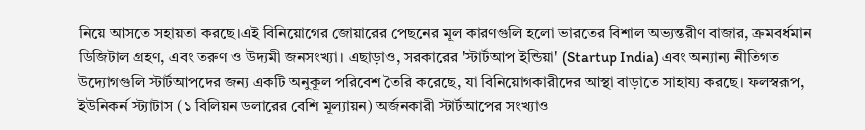নিয়ে আসতে সহায়তা করছে।এই বিনিয়োগের জোয়ারের পেছনের মূল কারণগুলি হলো ভারতের বিশাল অভ্যন্তরীণ বাজার, ক্রমবর্ধমান ডিজিটাল গ্রহণ, এবং তরুণ ও উদ্যমী জনসংখ্যা। এছাড়াও, সরকারের 'স্টার্টআপ ইন্ডিয়া' (Startup India) এবং অন্যান্য নীতিগত উদ্যোগগুলি স্টার্টআপদের জন্য একটি অনুকূল পরিবেশ তৈরি করেছে, যা বিনিয়োগকারীদের আস্থা বাড়াতে সাহায্য করছে। ফলস্বরূপ, ইউনিকর্ন স্ট্যাটাস (১ বিলিয়ন ডলারের বেশি মূল্যায়ন) অর্জনকারী স্টার্টআপের সংখ্যাও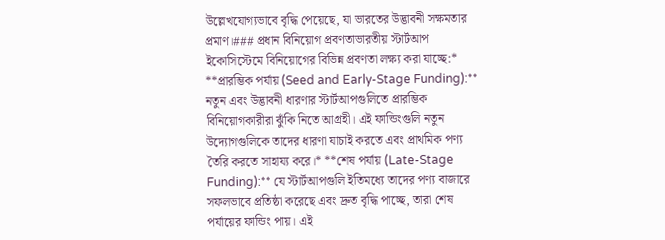উল্লেখযোগ্যভাবে বৃদ্ধি পেয়েছে, যা ভারতের উদ্ভাবনী সক্ষমতার প্রমাণ।### প্রধান বিনিয়োগ প্রবণতাভারতীয় স্টার্টআপ ইকোসিস্টেমে বিনিয়োগের বিভিন্ন প্রবণতা লক্ষ্য করা যাচ্ছে:* **প্রারম্ভিক পর্যায় (Seed and Early-Stage Funding):** নতুন এবং উদ্ভাবনী ধারণার স্টার্টআপগুলিতে প্রারম্ভিক বিনিয়োগকারীরা ঝুঁকি নিতে আগ্রহী। এই ফান্ডিংগুলি নতুন উদ্যোগগুলিকে তাদের ধারণা যাচাই করতে এবং প্রাথমিক পণ্য তৈরি করতে সাহায্য করে।* **শেষ পর্যায় (Late-Stage Funding):** যে স্টার্টআপগুলি ইতিমধ্যে তাদের পণ্য বাজারে সফলভাবে প্রতিষ্ঠা করেছে এবং দ্রুত বৃদ্ধি পাচ্ছে, তারা শেষ পর্যায়ের ফান্ডিং পায়। এই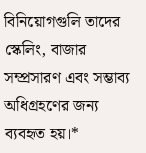বিনিয়োগগুলি তাদের স্কেলিং, বাজার সম্প্রসারণ এবং সম্ভাব্য অধিগ্রহণের জন্য ব্যবহৃত হয়।*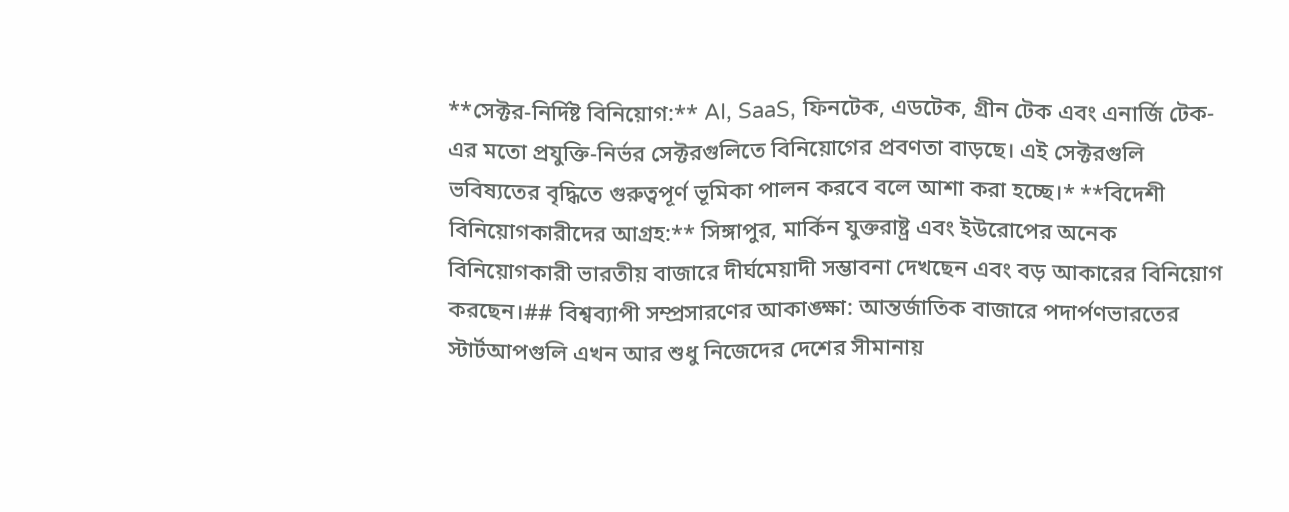**সেক্টর-নির্দিষ্ট বিনিয়োগ:** AI, SaaS, ফিনটেক, এডটেক, গ্রীন টেক এবং এনার্জি টেক-এর মতো প্রযুক্তি-নির্ভর সেক্টরগুলিতে বিনিয়োগের প্রবণতা বাড়ছে। এই সেক্টরগুলি ভবিষ্যতের বৃদ্ধিতে গুরুত্বপূর্ণ ভূমিকা পালন করবে বলে আশা করা হচ্ছে।* **বিদেশী বিনিয়োগকারীদের আগ্রহ:** সিঙ্গাপুর, মার্কিন যুক্তরাষ্ট্র এবং ইউরোপের অনেক বিনিয়োগকারী ভারতীয় বাজারে দীর্ঘমেয়াদী সম্ভাবনা দেখছেন এবং বড় আকারের বিনিয়োগ করছেন।## বিশ্বব্যাপী সম্প্রসারণের আকাঙ্ক্ষা: আন্তর্জাতিক বাজারে পদার্পণভারতের স্টার্টআপগুলি এখন আর শুধু নিজেদের দেশের সীমানায়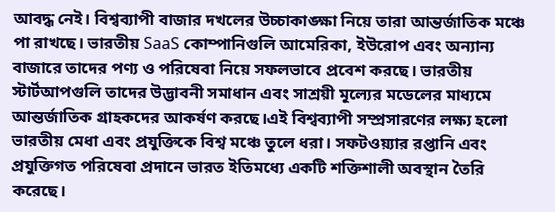আবদ্ধ নেই। বিশ্বব্যাপী বাজার দখলের উচ্চাকাঙ্ক্ষা নিয়ে তারা আন্তর্জাতিক মঞ্চে পা রাখছে। ভারতীয় SaaS কোম্পানিগুলি আমেরিকা, ইউরোপ এবং অন্যান্য বাজারে তাদের পণ্য ও পরিষেবা নিয়ে সফলভাবে প্রবেশ করছে। ভারতীয় স্টার্টআপগুলি তাদের উদ্ভাবনী সমাধান এবং সাশ্রয়ী মূল্যের মডেলের মাধ্যমে আন্তর্জাতিক গ্রাহকদের আকর্ষণ করছে।এই বিশ্বব্যাপী সম্প্রসারণের লক্ষ্য হলো ভারতীয় মেধা এবং প্রযুক্তিকে বিশ্ব মঞ্চে তুলে ধরা। সফটওয়্যার রপ্তানি এবং প্রযুক্তিগত পরিষেবা প্রদানে ভারত ইতিমধ্যে একটি শক্তিশালী অবস্থান তৈরি করেছে।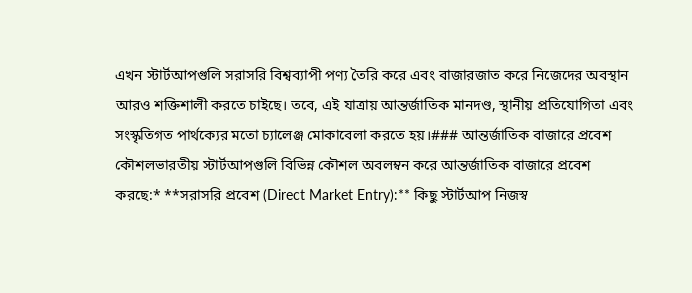এখন স্টার্টআপগুলি সরাসরি বিশ্বব্যাপী পণ্য তৈরি করে এবং বাজারজাত করে নিজেদের অবস্থান আরও শক্তিশালী করতে চাইছে। তবে, এই যাত্রায় আন্তর্জাতিক মানদণ্ড, স্থানীয় প্রতিযোগিতা এবং সংস্কৃতিগত পার্থক্যের মতো চ্যালেঞ্জ মোকাবেলা করতে হয়।### আন্তর্জাতিক বাজারে প্রবেশ কৌশলভারতীয় স্টার্টআপগুলি বিভিন্ন কৌশল অবলম্বন করে আন্তর্জাতিক বাজারে প্রবেশ করছে:* **সরাসরি প্রবেশ (Direct Market Entry):** কিছু স্টার্টআপ নিজস্ব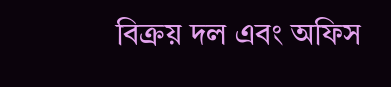বিক্রয় দল এবং অফিস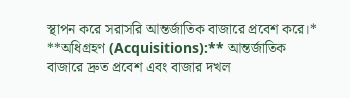স্থাপন করে সরাসরি আন্তর্জাতিক বাজারে প্রবেশ করে।* **অধিগ্রহণ (Acquisitions):** আন্তর্জাতিক বাজারে দ্রুত প্রবেশ এবং বাজার দখল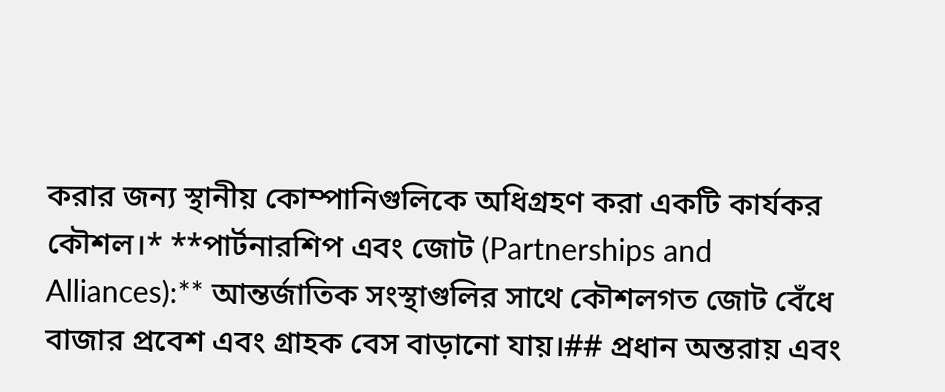করার জন্য স্থানীয় কোম্পানিগুলিকে অধিগ্রহণ করা একটি কার্যকর কৌশল।* **পার্টনারশিপ এবং জোট (Partnerships and Alliances):** আন্তর্জাতিক সংস্থাগুলির সাথে কৌশলগত জোট বেঁধে বাজার প্রবেশ এবং গ্রাহক বেস বাড়ানো যায়।## প্রধান অন্তরায় এবং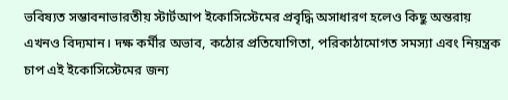ভবিষ্যত সম্ভাবনাভারতীয় স্টার্টআপ ইকোসিস্টেমের প্রবৃদ্ধি অসাধারণ হলেও কিছু অন্তরায় এখনও বিদ্যমান। দক্ষ কর্মীর অভাব, কঠোর প্রতিযোগিতা, পরিকাঠামোগত সমস্যা এবং নিয়ন্ত্রক চাপ এই ইকোসিস্টেমের জন্য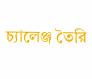চ্যালেঞ্জ তৈরি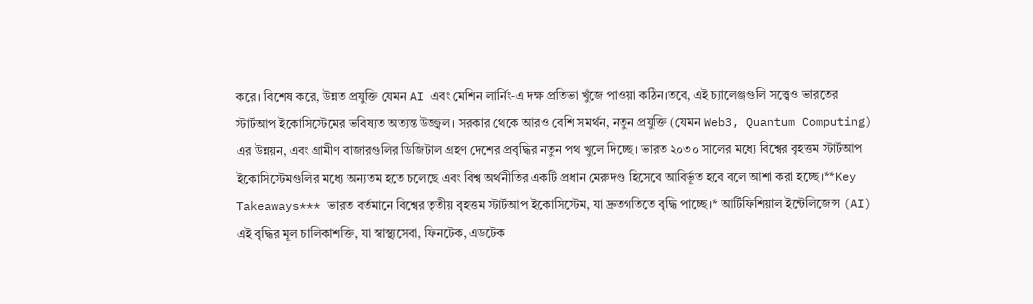করে। বিশেষ করে, উন্নত প্রযুক্তি যেমন AI এবং মেশিন লার্নিং-এ দক্ষ প্রতিভা খুঁজে পাওয়া কঠিন।তবে, এই চ্যালেঞ্জগুলি সত্ত্বেও ভারতের স্টার্টআপ ইকোসিস্টেমের ভবিষ্যত অত্যন্ত উজ্জ্বল। সরকার থেকে আরও বেশি সমর্থন, নতুন প্রযুক্তি (যেমন Web3, Quantum Computing) এর উন্নয়ন, এবং গ্রামীণ বাজারগুলির ডিজিটাল গ্রহণ দেশের প্রবৃদ্ধির নতুন পথ খুলে দিচ্ছে। ভারত ২০৩০ সালের মধ্যে বিশ্বের বৃহত্তম স্টার্টআপ ইকোসিস্টেমগুলির মধ্যে অন্যতম হতে চলেছে এবং বিশ্ব অর্থনীতির একটি প্রধান মেরুদণ্ড হিসেবে আবির্ভূত হবে বলে আশা করা হচ্ছে।**Key Takeaways*** ভারত বর্তমানে বিশ্বের তৃতীয় বৃহত্তম স্টার্টআপ ইকোসিস্টেম, যা দ্রুতগতিতে বৃদ্ধি পাচ্ছে।* আর্টিফিশিয়াল ইন্টেলিজেন্স (AI) এই বৃদ্ধির মূল চালিকাশক্তি, যা স্বাস্থ্যসেবা, ফিনটেক, এডটেক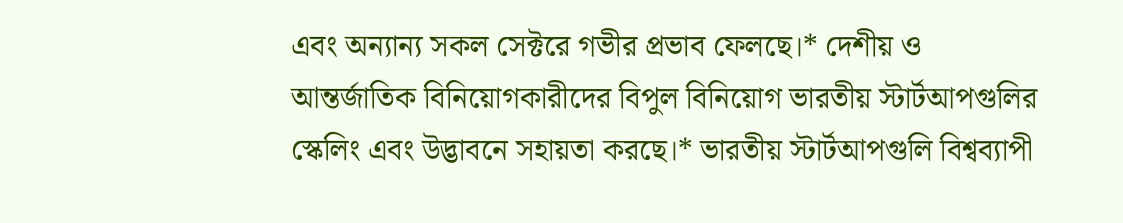এবং অন্যান্য সকল সেক্টরে গভীর প্রভাব ফেলছে।* দেশীয় ও আন্তর্জাতিক বিনিয়োগকারীদের বিপুল বিনিয়োগ ভারতীয় স্টার্টআপগুলির স্কেলিং এবং উদ্ভাবনে সহায়তা করছে।* ভারতীয় স্টার্টআপগুলি বিশ্বব্যাপী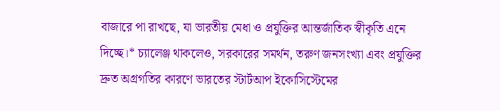বাজারে পা রাখছে, যা ভারতীয় মেধা ও প্রযুক্তির আন্তর্জাতিক স্বীকৃতি এনে দিচ্ছে।* চ্যালেঞ্জ থাকলেও, সরকারের সমর্থন, তরুণ জনসংখ্যা এবং প্রযুক্তির দ্রুত অগ্রগতির কারণে ভারতের স্টার্টআপ ইকোসিস্টেমের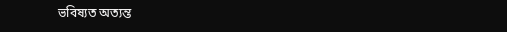ভবিষ্যত অত্যন্ত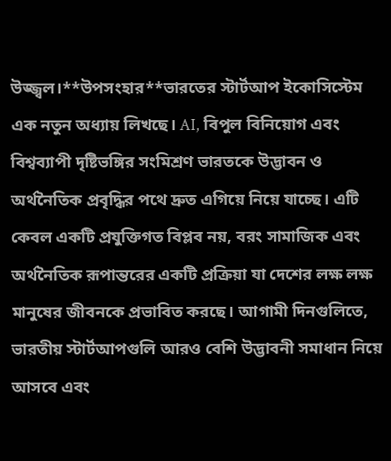উজ্জ্বল।**উপসংহার**ভারতের স্টার্টআপ ইকোসিস্টেম এক নতুন অধ্যায় লিখছে। AI, বিপুল বিনিয়োগ এবং বিশ্বব্যাপী দৃষ্টিভঙ্গির সংমিশ্রণ ভারতকে উদ্ভাবন ও অর্থনৈতিক প্রবৃদ্ধির পথে দ্রুত এগিয়ে নিয়ে যাচ্ছে। এটি কেবল একটি প্রযুক্তিগত বিপ্লব নয়, বরং সামাজিক এবং অর্থনৈতিক রূপান্তরের একটি প্রক্রিয়া যা দেশের লক্ষ লক্ষ মানুষের জীবনকে প্রভাবিত করছে। আগামী দিনগুলিতে, ভারতীয় স্টার্টআপগুলি আরও বেশি উদ্ভাবনী সমাধান নিয়ে আসবে এবং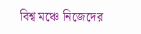বিশ্ব মঞ্চে নিজেদের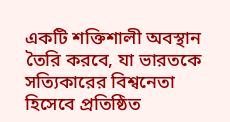একটি শক্তিশালী অবস্থান তৈরি করবে, যা ভারতকে সত্যিকারের বিশ্বনেতা হিসেবে প্রতিষ্ঠিত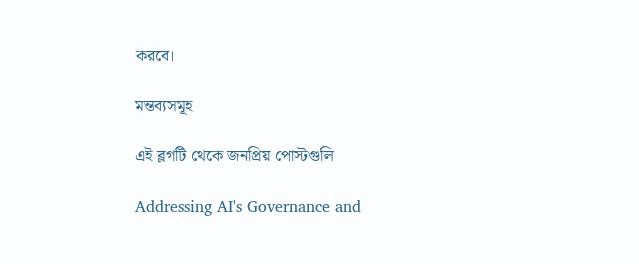করবে।

মন্তব্যসমূহ

এই ব্লগটি থেকে জনপ্রিয় পোস্টগুলি

Addressing AI's Governance and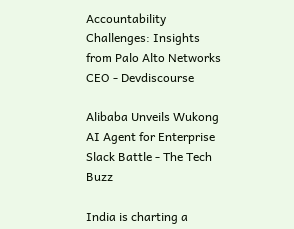Accountability Challenges: Insights from Palo Alto Networks CEO - Devdiscourse

Alibaba Unveils Wukong AI Agent for Enterprise Slack Battle - The Tech Buzz

India is charting a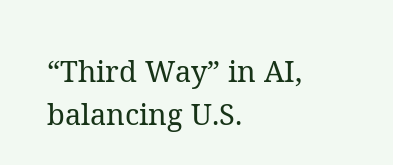“Third Way” in AI, balancing U.S.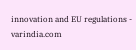innovation and EU regulations - varindia.com